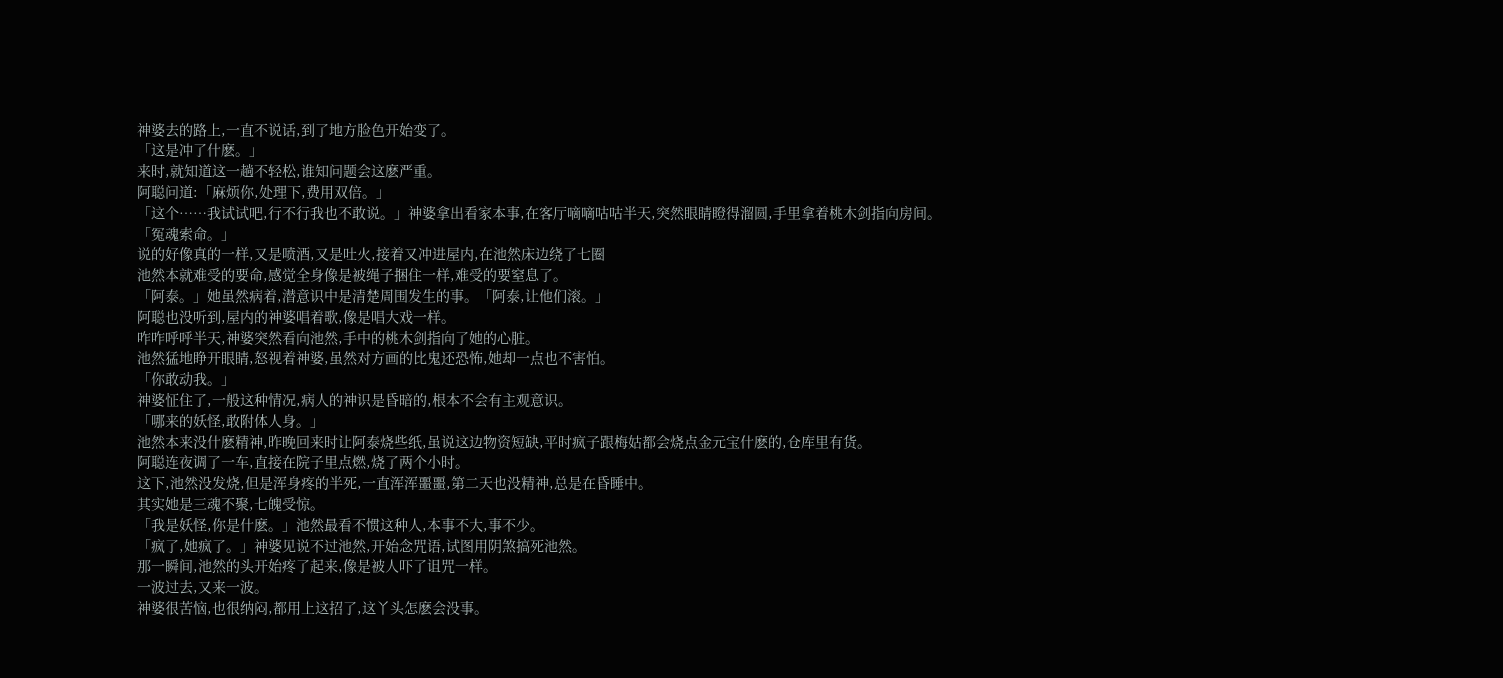神婆去的路上,一直不说话,到了地方脸色开始变了。
「这是冲了什麽。」
来时,就知道这一趟不轻松,谁知问题会这麽严重。
阿聪问道:「麻烦你,处理下,费用双倍。」
「这个……我试试吧,行不行我也不敢说。」神婆拿出看家本事,在客厅嘀嘀咕咕半天,突然眼睛瞪得溜圆,手里拿着桃木剑指向房间。
「冤魂索命。」
说的好像真的一样,又是喷酒,又是吐火,接着又冲进屋内,在池然床边绕了七圈
池然本就难受的要命,感觉全身像是被绳子捆住一样,难受的要窒息了。
「阿泰。」她虽然病着,潜意识中是清楚周围发生的事。「阿泰,让他们滚。」
阿聪也没听到,屋内的神婆唱着歌,像是唱大戏一样。
咋咋呼呼半天,神婆突然看向池然,手中的桃木剑指向了她的心脏。
池然猛地睁开眼睛,怒视着神婆,虽然对方画的比鬼还恐怖,她却一点也不害怕。
「你敢动我。」
神婆怔住了,一般这种情况,病人的神识是昏暗的,根本不会有主观意识。
「哪来的妖怪,敢附体人身。」
池然本来没什麽精神,昨晚回来时让阿泰烧些纸,虽说这边物资短缺,平时疯子跟梅姑都会烧点金元宝什麽的,仓库里有货。
阿聪连夜调了一车,直接在院子里点燃,烧了两个小时。
这下,池然没发烧,但是浑身疼的半死,一直浑浑噩噩,第二天也没精神,总是在昏睡中。
其实她是三魂不聚,七魄受惊。
「我是妖怪,你是什麽。」池然最看不惯这种人,本事不大,事不少。
「疯了,她疯了。」神婆见说不过池然,开始念咒语,试图用阴煞搞死池然。
那一瞬间,池然的头开始疼了起来,像是被人吓了诅咒一样。
一波过去,又来一波。
神婆很苦恼,也很纳闷,都用上这招了,这丫头怎麽会没事。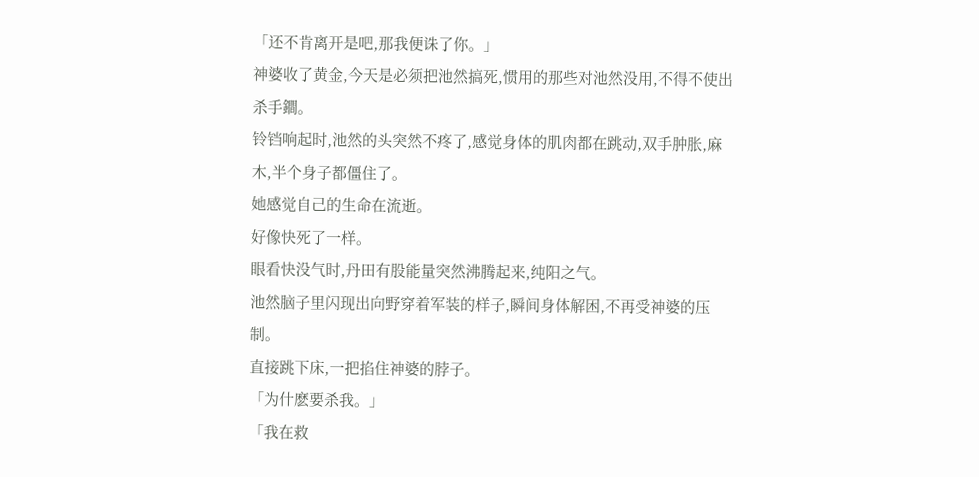「还不肯离开是吧,那我便诛了你。」
神婆收了黄金,今天是必须把池然搞死,惯用的那些对池然没用,不得不使出杀手鐧。
铃铛响起时,池然的头突然不疼了,感觉身体的肌肉都在跳动,双手肿胀,麻木,半个身子都僵住了。
她感觉自己的生命在流逝。
好像快死了一样。
眼看快没气时,丹田有股能量突然沸腾起来,纯阳之气。
池然脑子里闪现出向野穿着军装的样子,瞬间身体解困,不再受神婆的压制。
直接跳下床,一把掐住神婆的脖子。
「为什麽要杀我。」
「我在救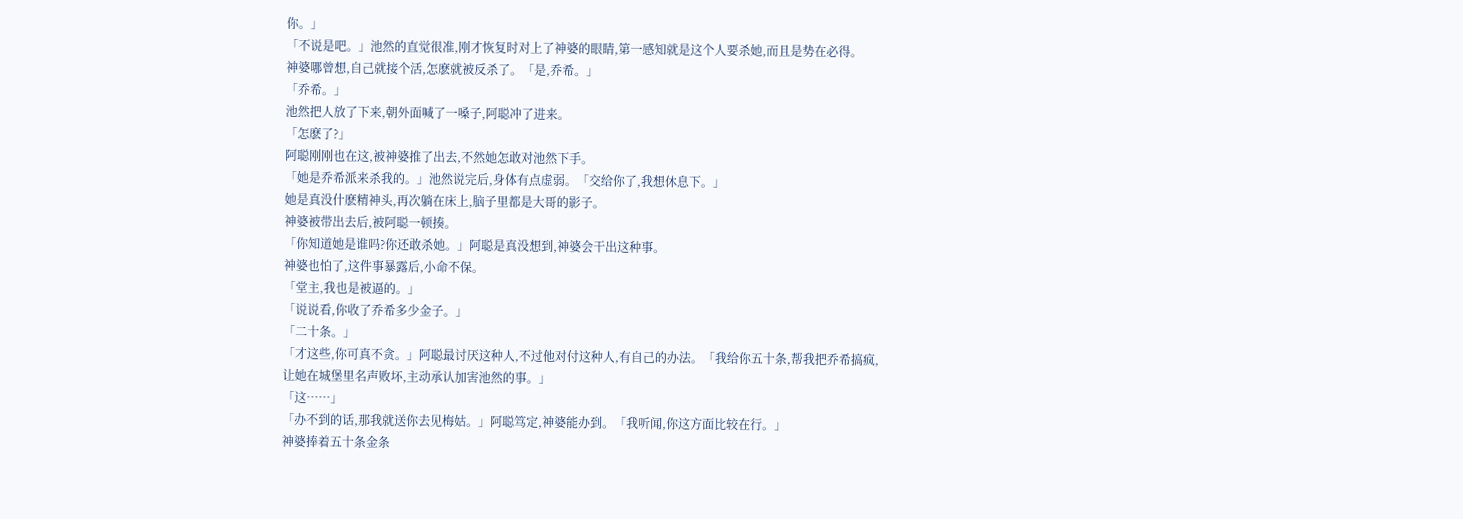你。」
「不说是吧。」池然的直觉很准,刚才恢复时对上了神婆的眼睛,第一感知就是这个人要杀她,而且是势在必得。
神婆哪曾想,自己就接个活,怎麽就被反杀了。「是,乔希。」
「乔希。」
池然把人放了下来,朝外面喊了一嗓子,阿聪冲了进来。
「怎麽了?」
阿聪刚刚也在这,被神婆推了出去,不然她怎敢对池然下手。
「她是乔希派来杀我的。」池然说完后,身体有点虚弱。「交给你了,我想休息下。」
她是真没什麽精神头,再次躺在床上,脑子里都是大哥的影子。
神婆被带出去后,被阿聪一顿揍。
「你知道她是谁吗?你还敢杀她。」阿聪是真没想到,神婆会干出这种事。
神婆也怕了,这件事暴露后,小命不保。
「堂主,我也是被逼的。」
「说说看,你收了乔希多少金子。」
「二十条。」
「才这些,你可真不贪。」阿聪最讨厌这种人,不过他对付这种人,有自己的办法。「我给你五十条,帮我把乔希搞疯,让她在城堡里名声败坏,主动承认加害池然的事。」
「这……」
「办不到的话,那我就送你去见梅姑。」阿聪笃定,神婆能办到。「我听闻,你这方面比较在行。」
神婆捧着五十条金条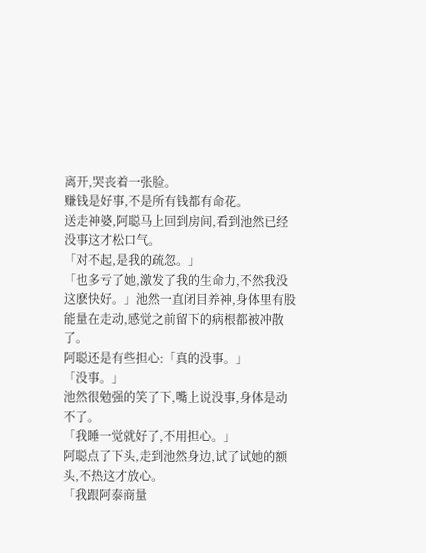离开,哭丧着一张脸。
赚钱是好事,不是所有钱都有命花。
送走神婆,阿聪马上回到房间,看到池然已经没事这才松口气。
「对不起,是我的疏忽。」
「也多亏了她,激发了我的生命力,不然我没这麽快好。」池然一直闭目养神,身体里有股能量在走动,感觉之前留下的病根都被冲散了。
阿聪还是有些担心:「真的没事。」
「没事。」
池然很勉强的笑了下,嘴上说没事,身体是动不了。
「我睡一觉就好了,不用担心。」
阿聪点了下头,走到池然身边,试了试她的额头,不热这才放心。
「我跟阿泰商量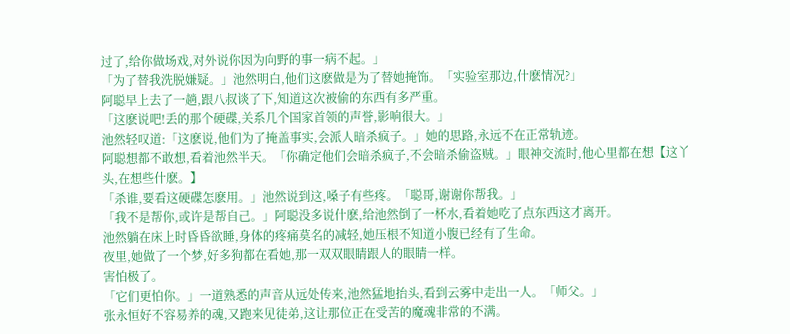过了,给你做场戏,对外说你因为向野的事一病不起。」
「为了替我洗脱嫌疑。」池然明白,他们这麽做是为了替她掩饰。「实验室那边,什麽情况?」
阿聪早上去了一趟,跟八叔谈了下,知道这次被偷的东西有多严重。
「这麽说吧!丢的那个硬碟,关系几个国家首领的声誉,影响很大。」
池然轻叹道:「这麽说,他们为了掩盖事实,会派人暗杀疯子。」她的思路,永远不在正常轨迹。
阿聪想都不敢想,看着池然半天。「你确定他们会暗杀疯子,不会暗杀偷盗贼。」眼神交流时,他心里都在想【这丫头,在想些什麽。】
「杀谁,要看这硬碟怎麽用。」池然说到这,嗓子有些疼。「聪哥,谢谢你帮我。」
「我不是帮你,或许是帮自己。」阿聪没多说什麽,给池然倒了一杯水,看着她吃了点东西这才离开。
池然躺在床上时昏昏欲睡,身体的疼痛莫名的减轻,她压根不知道小腹已经有了生命。
夜里,她做了一个梦,好多狗都在看她,那一双双眼睛跟人的眼睛一样。
害怕极了。
「它们更怕你。」一道熟悉的声音从远处传来,池然猛地抬头,看到云雾中走出一人。「师父。」
张永恒好不容易养的魂,又跑来见徒弟,这让那位正在受苦的魔魂非常的不满。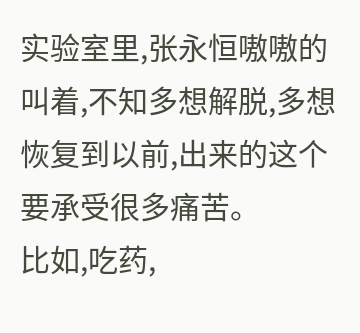实验室里,张永恒嗷嗷的叫着,不知多想解脱,多想恢复到以前,出来的这个要承受很多痛苦。
比如,吃药,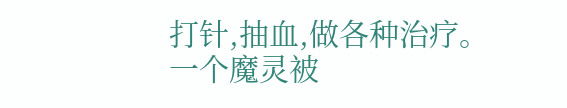打针,抽血,做各种治疗。
一个魔灵被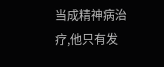当成精神病治疗,他只有发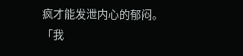疯才能发泄内心的郁闷。
「我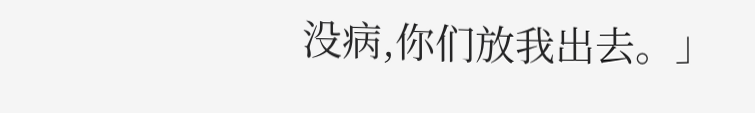没病,你们放我出去。」